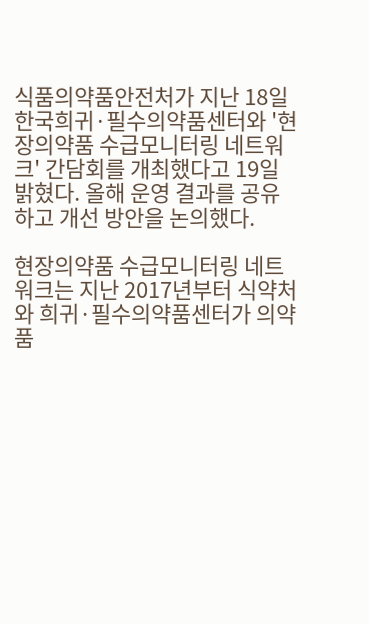식품의약품안전처가 지난 18일 한국희귀·필수의약품센터와 '현장의약품 수급모니터링 네트워크' 간담회를 개최했다고 19일 밝혔다. 올해 운영 결과를 공유하고 개선 방안을 논의했다.

현장의약품 수급모니터링 네트워크는 지난 2017년부터 식약처와 희귀·필수의약품센터가 의약품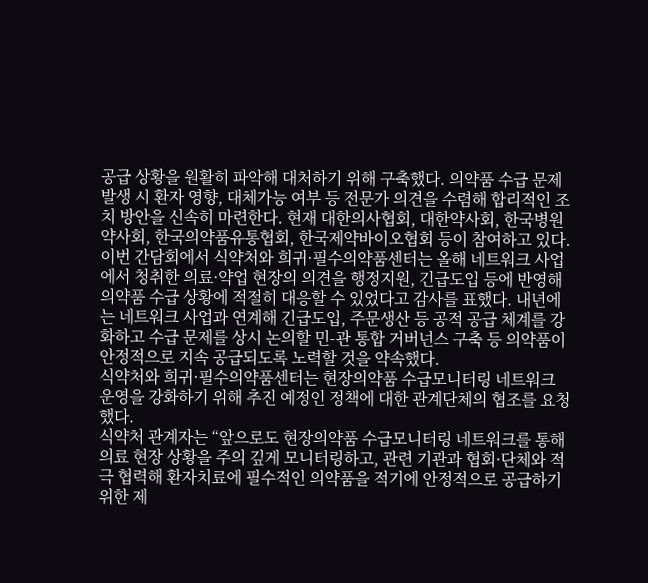공급 상황을 원활히 파악해 대처하기 위해 구축했다. 의약품 수급 문제 발생 시 환자 영향, 대체가능 여부 등 전문가 의견을 수렴해 합리적인 조치 방안을 신속히 마련한다. 현재 대한의사협회, 대한약사회, 한국병원약사회, 한국의약품유통협회, 한국제약바이오협회 등이 참여하고 있다.
이번 간담회에서 식약처와 희귀·필수의약품센터는 올해 네트워크 사업에서 청취한 의료·약업 현장의 의견을 행정지원, 긴급도입 등에 반영해 의약품 수급 상황에 적절히 대응할 수 있었다고 감사를 표했다. 내년에는 네트워크 사업과 연계해 긴급도입, 주문생산 등 공적 공급 체계를 강화하고 수급 문제를 상시 논의할 민-관 통합 거버넌스 구축 등 의약품이 안정적으로 지속 공급되도록 노력할 것을 약속했다.
식약처와 희귀·필수의약품센터는 현장의약품 수급모니터링 네트워크 운영을 강화하기 위해 추진 예정인 정책에 대한 관계단체의 협조를 요청했다.
식약처 관계자는 “앞으로도 현장의약품 수급모니터링 네트워크를 통해 의료 현장 상황을 주의 깊게 모니터링하고, 관련 기관과 협회·단체와 적극 협력해 환자치료에 필수적인 의약품을 적기에 안정적으로 공급하기 위한 제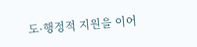도·행정적 지원을 이어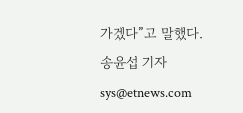가겠다”고 말했다.
송윤섭 기자 sys@etnews.com